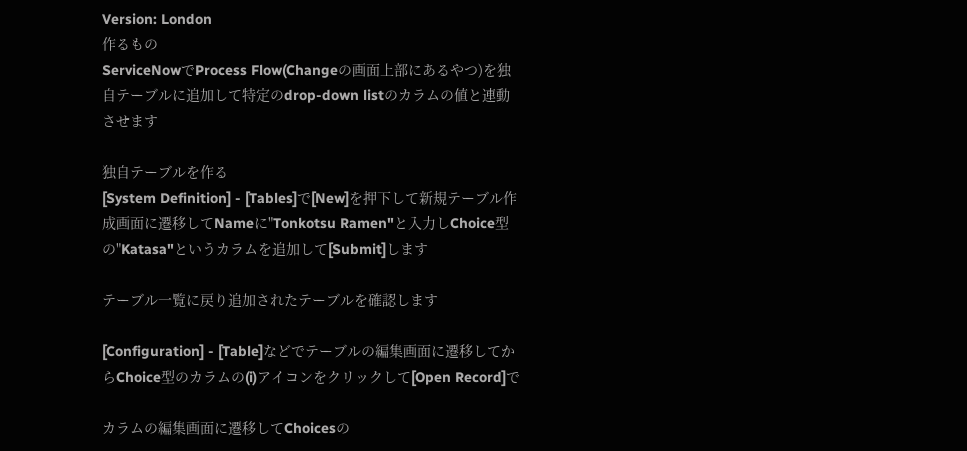Version: London
作るもの
ServiceNowでProcess Flow(Changeの画面上部にあるやつ)を独自テーブルに追加して特定のdrop-down listのカラムの値と連動させます

独自テーブルを作る
[System Definition] - [Tables]で[New]を押下して新規テーブル作成画面に遷移してNameに"Tonkotsu Ramen"と入力しChoice型の"Katasa"というカラムを追加して[Submit]します

テーブル一覧に戻り追加されたテーブルを確認します

[Configuration] - [Table]などでテーブルの編集画面に遷移してからChoice型のカラムの(i)アイコンをクリックして[Open Record]で

カラムの編集画面に遷移してChoicesの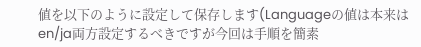値を以下のように設定して保存します(Languageの値は本来はen/ja両方設定するべきですが今回は手順を簡素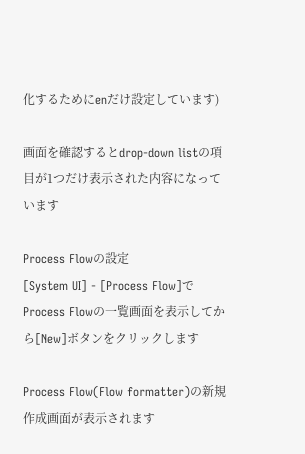化するためにenだけ設定しています)

画面を確認するとdrop-down listの項目が1つだけ表示された内容になっています

Process Flowの設定
[System UI] - [Process Flow]でProcess Flowの一覧画面を表示してから[New]ボタンをクリックします

Process Flow(Flow formatter)の新規作成画面が表示されます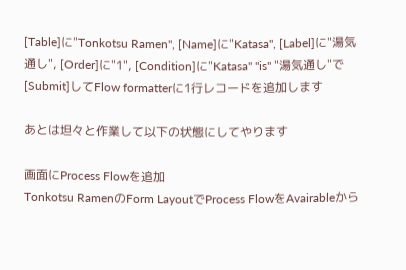[Table]に"Tonkotsu Ramen", [Name]に"Katasa", [Label]に"湯気通し", [Order]に"1", [Condition]に"Katasa" "is" "湯気通し"で[Submit]してFlow formatterに1行レコードを追加します

あとは坦々と作業して以下の状態にしてやります

画面にProcess Flowを追加
Tonkotsu RamenのForm LayoutでProcess FlowをAvairableから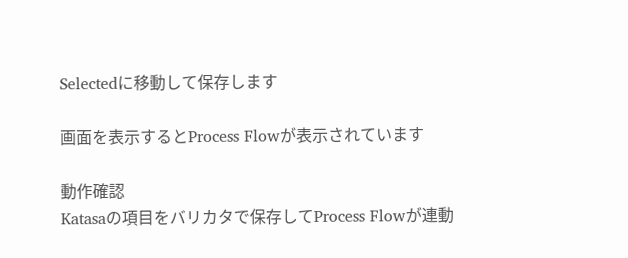Selectedに移動して保存します

画面を表示するとProcess Flowが表示されています

動作確認
Katasaの項目をバリカタで保存してProcess Flowが連動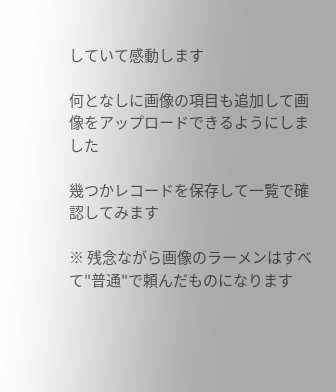していて感動します

何となしに画像の項目も追加して画像をアップロードできるようにしました

幾つかレコードを保存して一覧で確認してみます

※ 残念ながら画像のラーメンはすべて"普通"で頼んだものになります